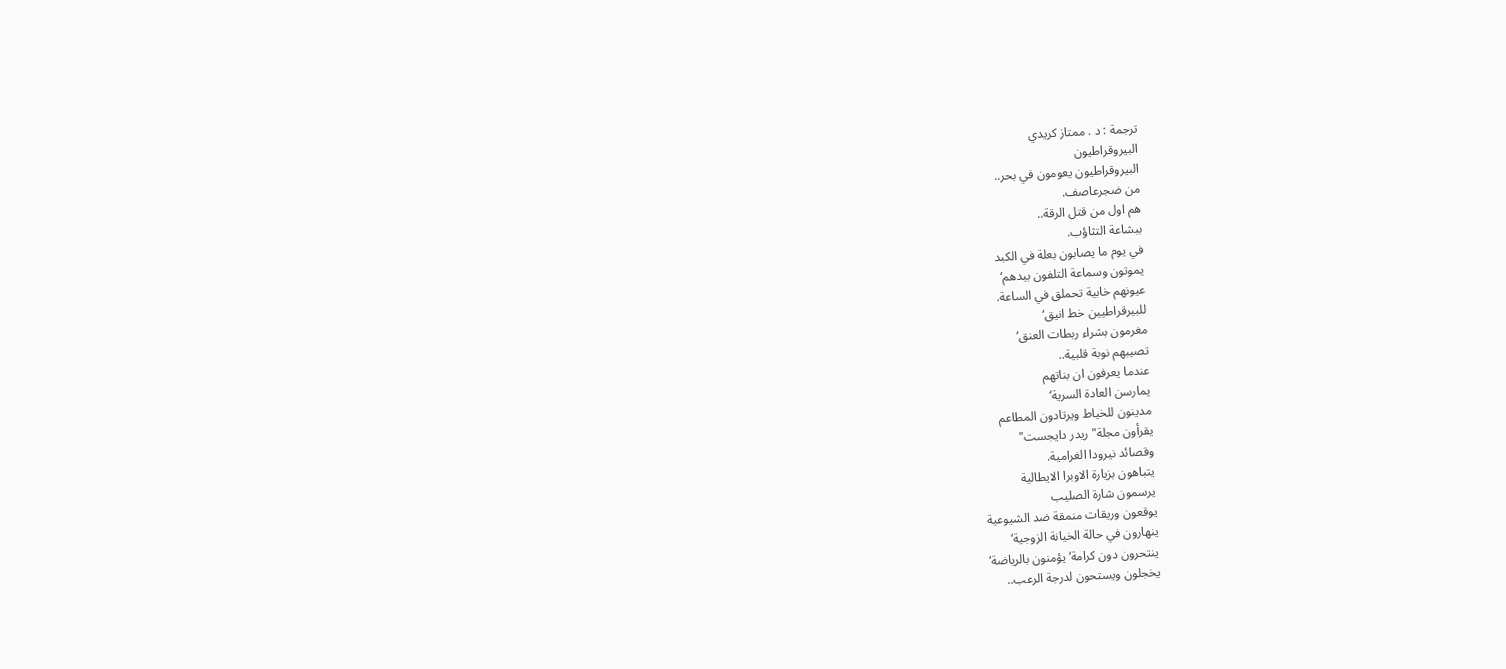ترجمة : د . ممتاز كريدي
البيروقراطيون
البيروقراطيون يعومون في بحر..
من ضجرعاصف.
هم اول من قتل الرقة..
ببشاعة التثاؤب.
في يوم ما يصابون بعلة في الكبد
يموتون وسماعة التلفون بيدهم‘
عيونهم خابية تحملق في الساعة.
للبيرقراطيين خط انيق‘
مغرمون بشراء ربطات العنق‘
تصيبهم نوبة قلبية..
عندما يعرفون ان بناتهم
يمارسن العادة السرية‘
مدينون للخياط ويرتادون المطاعم
يقرأون مجلة"ريدر دايجست"
وقصائد نيرودا الغرامية.
يتباهون بزيارة الاوبرا الايطالية
يرسمون شارة الصليب
يوقعون وريقات منمقة ضد الشيوعية
ينهارون في حالة الخيانة الزوجية‘
ينتحرون دون كرامة‘يؤمنون بالرياضة‘
يخجلون ويستحون لدرجة الرعب..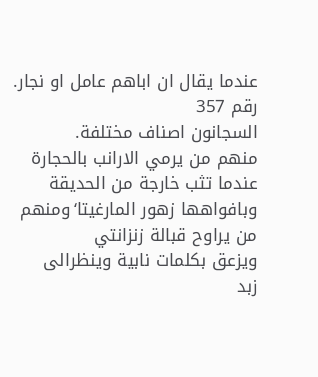عندما يقال ان اباهم عامل او نجار.
رقم 357
السجانون اصناف مختلفة.
منهم من يرمي الارانب بالحجارة
عندما تثب خارجة من الحديقة
وبافواهها زهور المارغيتا‘ومنهم
من يراوح قبالة زنزانتي
ويزعق بكلمات نابية وينظرالى
زبد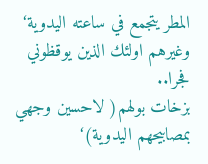المطر يتجمع في ساعته اليدوية‘
وغيرهم اولئك الذين يوقظوني فجرا..
بزخات بولهم( لاحسين وجهي بمصابيحهم اليدوية)‘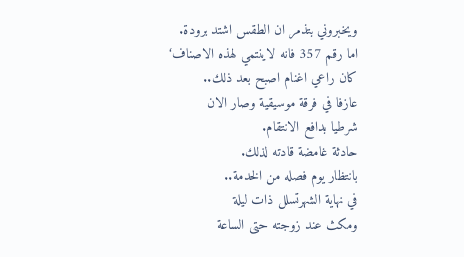ويخبروني بتذمر ان الطقس اشتد برودة.
اما رقم 357 فانه لاينتمي لهذه الاصناف‘
كان راعي اغنام اصبح بعد ذلك..
عازفا في فرقة موسيقية وصار الان
شرطيا بدافع الانتقام.
حادثة غامضة قادته لذلك.
بانتظار يوم فصله من الخدمة..
في نهاية الشهرتسلل ذات ليلة
ومكث عند زوجته حتى الساعة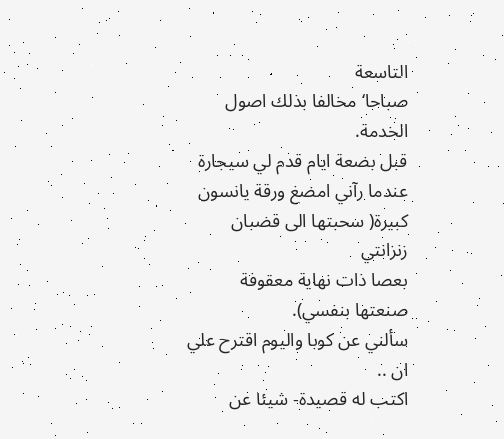التاسعة
صباحا‘مخالفا بذلك اصول الخدمة.
قبل بضعة ايام قدم لي سيجارة
عندما رآني امضغ ورقة يانسون
كبيرة( سحبتها الى قضبان زنزانتي
بعصا ذات نهاية معقوفة صنعتها بنفسي).
سألني عن كوبا واليوم اقترح علي ان ..
اكتب له قصيدة- شيئا عن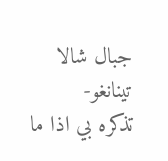جبال شالا تينانغو-
تذكره بي اذا ما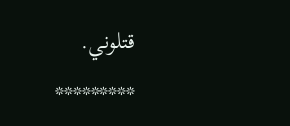قتلوني.
*********